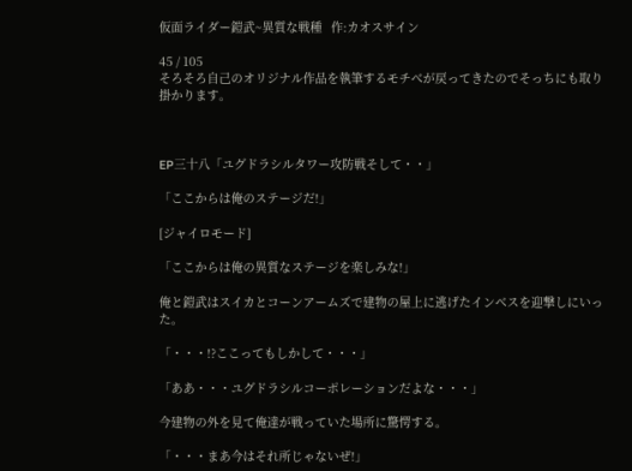仮面ライダー鎧武~異質な戦種   作:カオスサイン

45 / 105
そろそろ自己のオリジナル作品を執筆するモチべが戻ってきたのでそっちにも取り掛かります。



EP三十八「ユグドラシルタワー攻防戦そして・・」

「ここからは俺のステージだ!」

[ジャイロモード]

「ここからは俺の異質なステージを楽しみな!」

俺と鎧武はスイカとコーンアームズで建物の屋上に逃げたインベスを迎撃しにいった。

「・・・!?ここってもしかして・・・」

「ああ・・・ユグドラシルコーポレーションだよな・・・」

今建物の外を見て俺達が戦っていた場所に驚愕する。

「・・・まあ今はそれ所じゃないぜ!」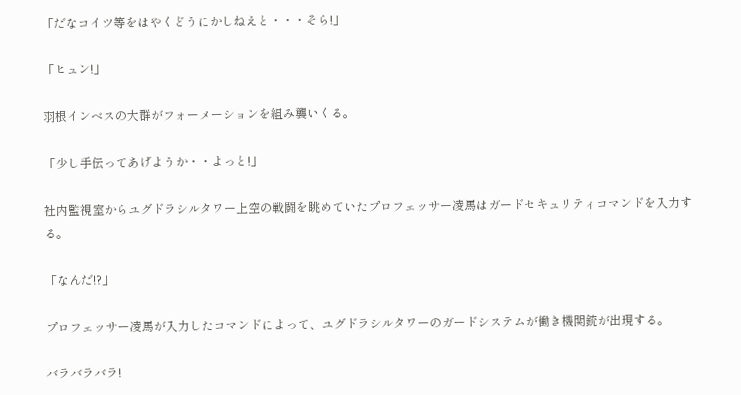「だなコイツ等をはやくどうにかしねえと・・・そら!」

「ヒュン!」

羽根インベスの大群がフォーメーションを組み襲いくる。

「少し手伝ってあげようか・・よっと!」

社内監視室からユグドラシルタワー上空の戦闘を眺めていたプロフェッサー凌馬はガードセキュリティコマンドを入力する。

「なんだ!?」

プロフェッサー凌馬が入力したコマンドによって、ユグドラシルタワーのガードシステムが働き機関銃が出現する。

バラバラバラ!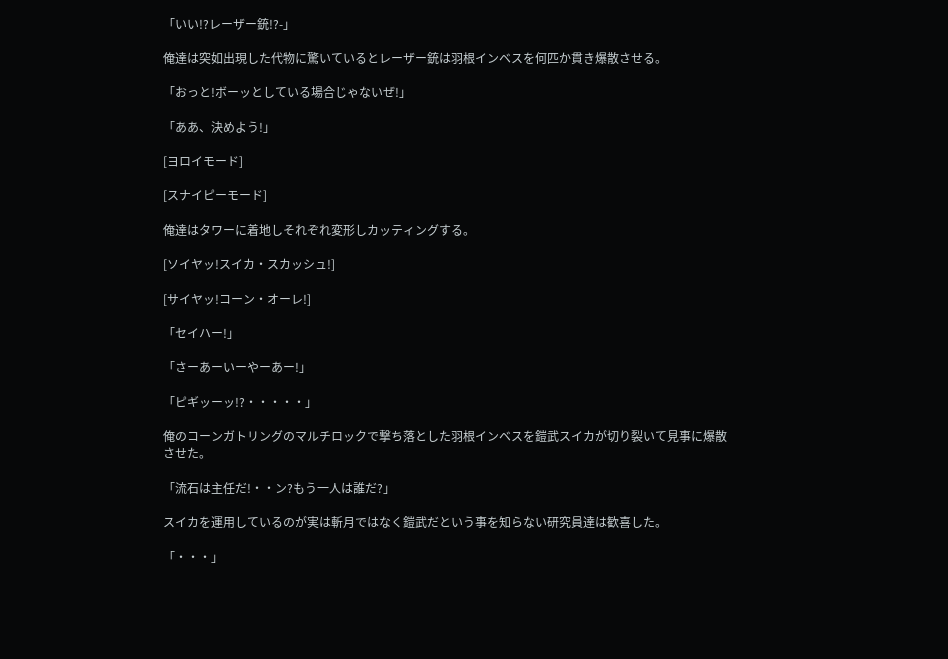「いい!?レーザー銃!?-」

俺達は突如出現した代物に驚いているとレーザー銃は羽根インベスを何匹か貫き爆散させる。

「おっと!ボーッとしている場合じゃないぜ!」

「ああ、決めよう!」

[ヨロイモード]

[スナイピーモード]

俺達はタワーに着地しそれぞれ変形しカッティングする。

[ソイヤッ!スイカ・スカッシュ!]

[サイヤッ!コーン・オーレ!]

「セイハー!」

「さーあーいーやーあー!」

「ピギッーッ!?・・・・・」

俺のコーンガトリングのマルチロックで撃ち落とした羽根インベスを鎧武スイカが切り裂いて見事に爆散させた。

「流石は主任だ!・・ン?もう一人は誰だ?」

スイカを運用しているのが実は斬月ではなく鎧武だという事を知らない研究員達は歓喜した。

「・・・」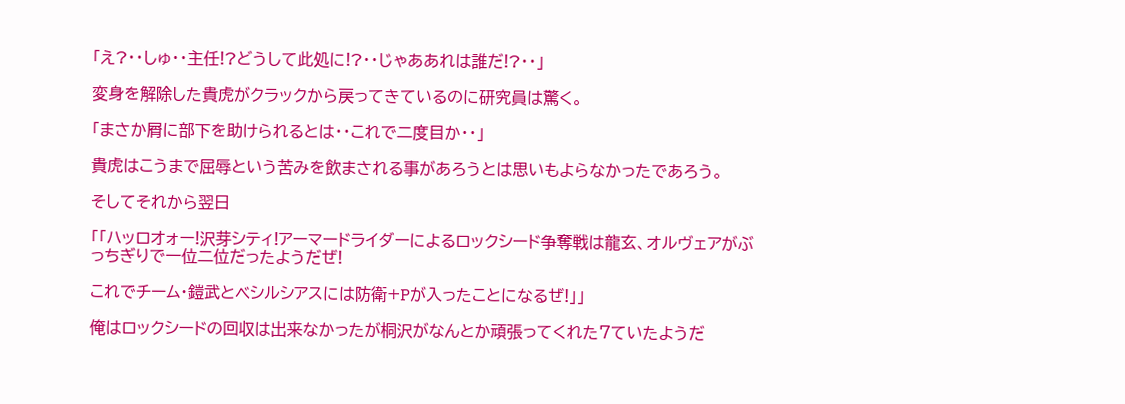「え?・・しゅ・・主任!?どうして此処に!?・・じゃああれは誰だ!?・・」

変身を解除した貴虎がクラックから戻ってきているのに研究員は驚く。

「まさか屑に部下を助けられるとは・・これで二度目か・・」

貴虎はこうまで屈辱という苦みを飲まされる事があろうとは思いもよらなかったであろう。

そしてそれから翌日

「「ハッロオォー!沢芽シティ!アーマードライダーによるロックシード争奪戦は龍玄、オルヴェアがぶっちぎりで一位二位だったようだぜ!

これでチーム・鎧武とベシルシアスには防衛+Pが入ったことになるぜ!」」

俺はロックシードの回収は出来なかったが桐沢がなんとか頑張ってくれた7ていたようだ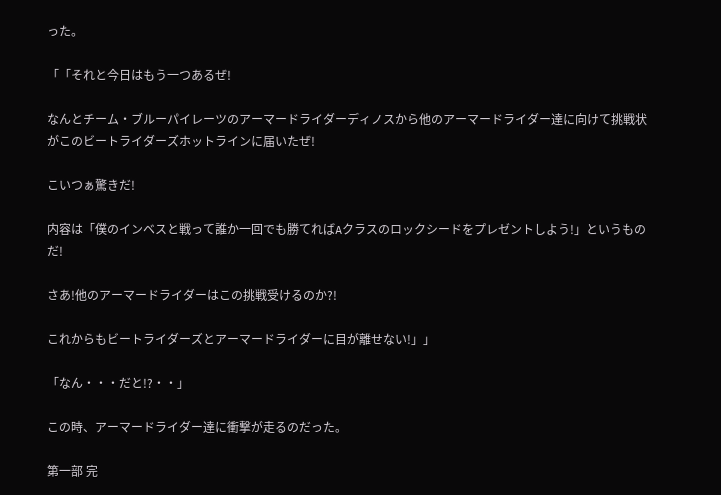った。

「「それと今日はもう一つあるぜ!

なんとチーム・ブルーパイレーツのアーマードライダーディノスから他のアーマードライダー達に向けて挑戦状がこのビートライダーズホットラインに届いたぜ!

こいつぁ驚きだ!

内容は「僕のインベスと戦って誰か一回でも勝てればAクラスのロックシードをプレゼントしよう!」というものだ!

さあ!他のアーマードライダーはこの挑戦受けるのか?!

これからもビートライダーズとアーマードライダーに目が離せない!」」

「なん・・・だと!?・・」

この時、アーマードライダー達に衝撃が走るのだった。

第一部 完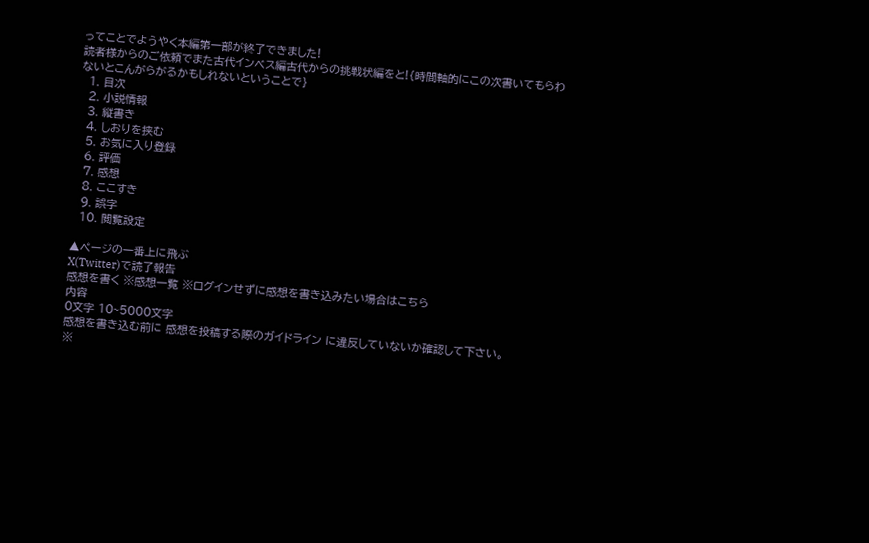ってことでようやく本編第一部が終了できました!
読者様からのご依頼でまた古代インベス編古代からの挑戦状編をと!{時間軸的にこの次書いてもらわないとこんがらがるかもしれないということで}
  1. 目次
  2. 小説情報
  3. 縦書き
  4. しおりを挟む
  5. お気に入り登録
  6. 評価
  7. 感想
  8. ここすき
  9. 誤字
  10. 閲覧設定

▲ページの一番上に飛ぶ
X(Twitter)で読了報告
感想を書く ※感想一覧 ※ログインせずに感想を書き込みたい場合はこちら
内容
0文字 10~5000文字
感想を書き込む前に 感想を投稿する際のガイドライン に違反していないか確認して下さい。
※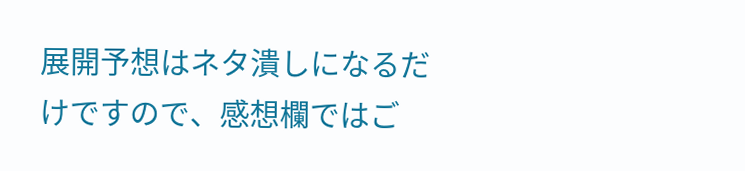展開予想はネタ潰しになるだけですので、感想欄ではご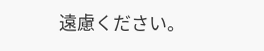遠慮ください。